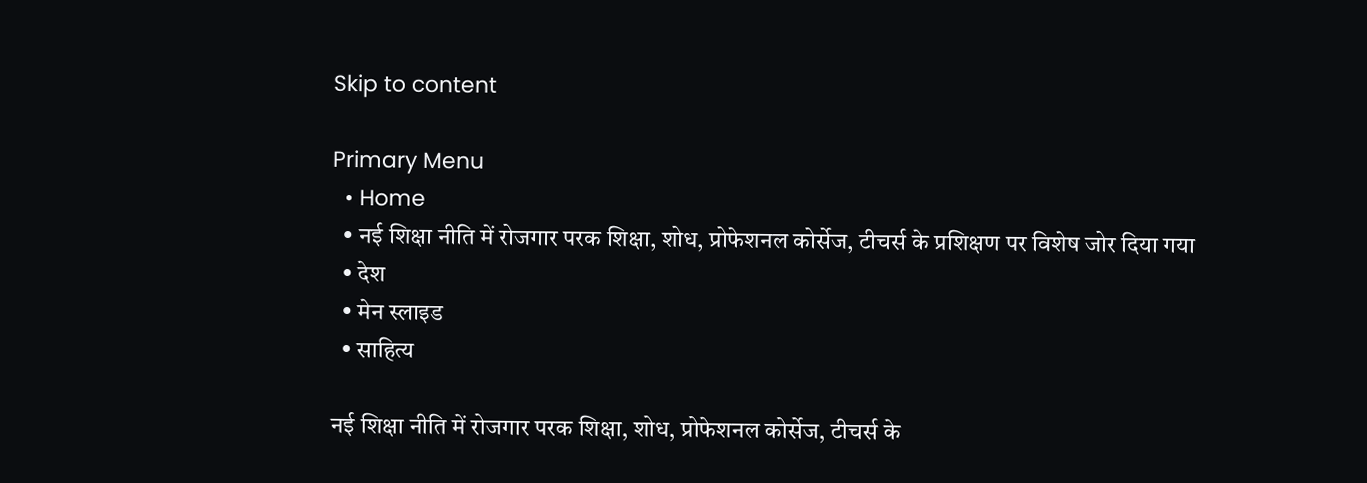Skip to content

Primary Menu
  • Home
  • नई शिक्षा नीति में रोजगार परक शिक्षा, शोध, प्रोफेशनल कोर्सेज, टीचर्स के प्रशिक्षण पर विशेष जोर दिया गया
  • देश
  • मेन स्लाइड
  • साहित्य

नई शिक्षा नीति में रोजगार परक शिक्षा, शोध, प्रोफेशनल कोर्सेज, टीचर्स के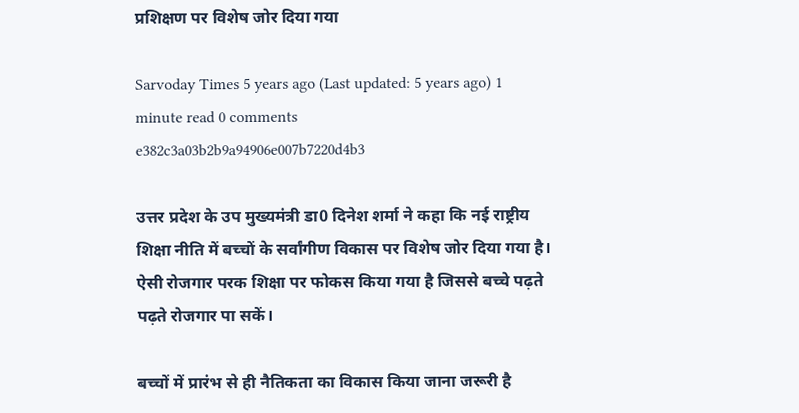प्रशिक्षण पर विशेष जोर दिया गया

Sarvoday Times 5 years ago (Last updated: 5 years ago) 1 minute read 0 comments
e382c3a03b2b9a94906e007b7220d4b3

उत्तर प्रदेश के उप मुख्यमंत्री डा0 दिनेश शर्मा ने कहा कि नई राष्ट्रीय शिक्षा नीति में बच्चों के सर्वांगीण विकास पर विशेष जोर दिया गया है। ऐसी रोजगार परक शिक्षा पर फोकस किया गया है जिससे बच्चे पढ़ते पढ़ते रोजगार पा सकें।

बच्चों में प्रारंभ से ही नैतिकता का विकास किया जाना जरूरी है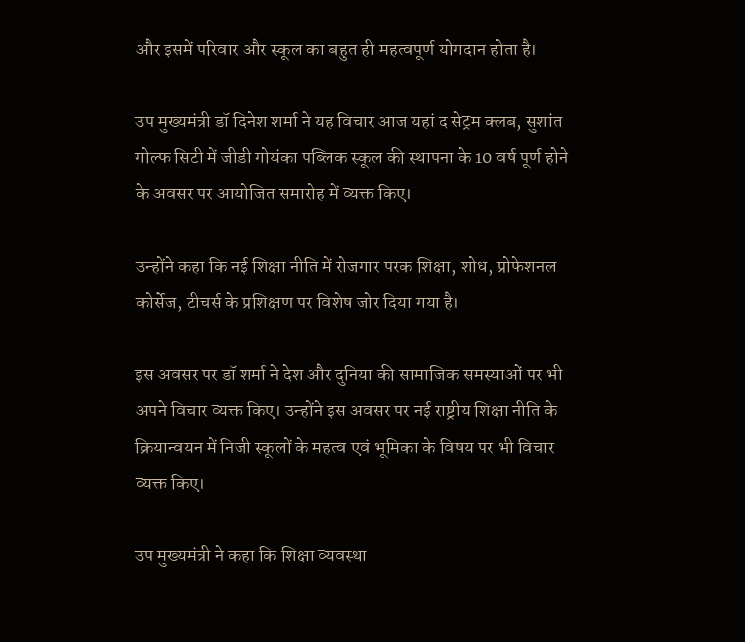और इसमें परिवार और स्कूल का बहुत ही महत्वपूर्ण योगदान होता है।

उप मुख्यमंत्री डॉ दिनेश शर्मा ने यह विचार आज यहां द सेट्रम क्लब, सुशांत गोल्फ सिटी में जीडी गोयंका पब्लिक स्कूल की स्थापना के 10 वर्ष पूर्ण होने के अवसर पर आयोजित समारोह में व्यक्त किए।

उन्होंने कहा कि नई शिक्षा नीति में रोजगार परक शिक्षा, शोध, प्रोफेशनल कोर्सेज, टीचर्स के प्रशिक्षण पर विशेष जोर दिया गया है।

इस अवसर पर डॉ शर्मा ने देश और दुनिया की सामाजिक समस्याओं पर भी अपने विचार व्यक्त किए। उन्होंने इस अवसर पर नई राष्ट्रीय शिक्षा नीति के क्रियान्वयन में निजी स्कूलों के महत्व एवं भूमिका के विषय पर भी विचार व्यक्त किए।

उप मुख्यमंत्री ने कहा कि शिक्षा व्यवस्था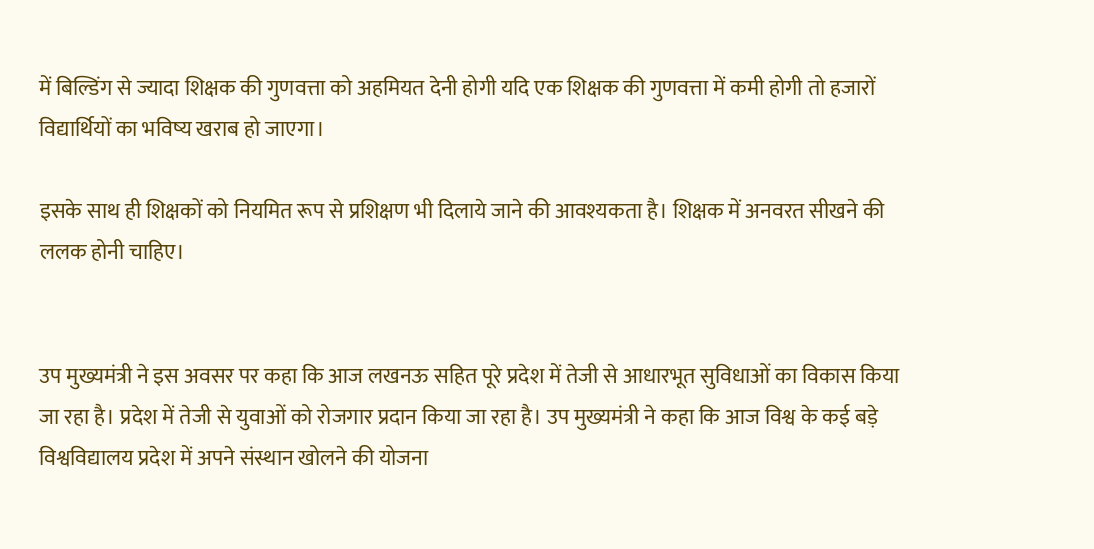में बिल्डिंग से ज्यादा शिक्षक की गुणवत्ता को अहमियत देनी होगी यदि एक शिक्षक की गुणवत्ता में कमी होगी तो हजारों विद्यार्थियों का भविष्य खराब हो जाएगा।

इसके साथ ही शिक्षकों को नियमित रूप से प्रशिक्षण भी दिलाये जाने की आवश्यकता है। शिक्षक में अनवरत सीखने की ललक होनी चाहिए।


उप मुख्यमंत्री ने इस अवसर पर कहा कि आज लखनऊ सहित पूरे प्रदेश में तेजी से आधारभूत सुविधाओं का विकास किया जा रहा है। प्रदेश में तेजी से युवाओं को रोजगार प्रदान किया जा रहा है। उप मुख्यमंत्री ने कहा कि आज विश्व के कई बड़े विश्वविद्यालय प्रदेश में अपने संस्थान खोलने की योजना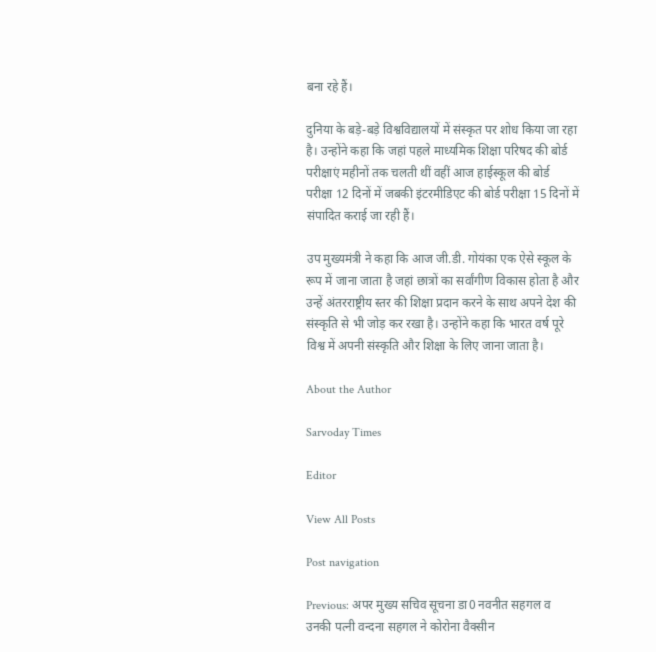बना रहे हैं।

दुनिया के बड़े-बड़े विश्वविद्यालयों में संस्कृत पर शोध किया जा रहा है। उन्होंने कहा कि जहां पहले माध्यमिक शिक्षा परिषद की बोर्ड परीक्षाएं महीनों तक चलती थीं वहीं आज हाईस्कूल की बोर्ड परीक्षा 12 दिनों में जबकी इंटरमीडिएट की बोर्ड परीक्षा 15 दिनों में संपादित कराई जा रही हैं।

उप मुख्यमंत्री ने कहा कि आज जी.डी. गोयंका एक ऐसे स्कूल के रूप में जाना जाता है जहां छात्रों का सर्वांगीण विकास होता है और उन्हें अंतरराष्ट्रीय स्तर की शिक्षा प्रदान करने के साथ अपने देश की संस्कृति से भी जोड़ कर रखा है। उन्होंने कहा कि भारत वर्ष पूरे विश्व में अपनी संस्कृति और शिक्षा के लिए जाना जाता है।

About the Author

Sarvoday Times

Editor

View All Posts

Post navigation

Previous: अपर मुख्य सचिव सूचना डा0 नवनीत सहगल व उनकी पत्नी वन्दना सहगल ने कोरोना वैक्सीन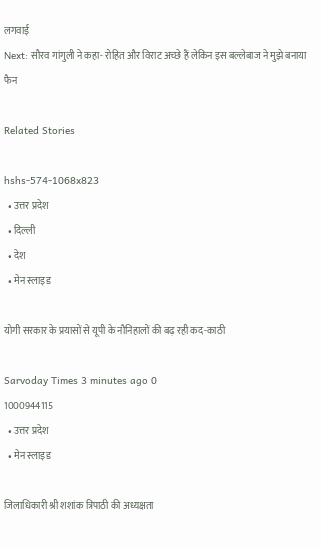लगवाई
Next: सौरव गांगुली ने कहा- रोहित और विराट अच्छे हैं लेकिन इस बल्लेबाज ने मुझे बनाया फैन

Related Stories

hshs-574-1068x823
  • उत्तर प्रदेश
  • दिल्ली
  • देश
  • मेन स्लाइड

योगी सरकार के प्रयासों से यूपी के नौनिहालों की बढ़ रही कद-काठी

Sarvoday Times 3 minutes ago 0
1000944115
  • उत्तर प्रदेश
  • मेन स्लाइड

जिलाधिकारी श्री शशांक त्रिपाठी की अध्यक्षता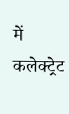में कलेक्ट्रेट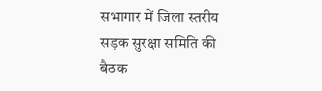सभागार में जिला स्तरीय सड़क सुरक्षा समिति की बैठक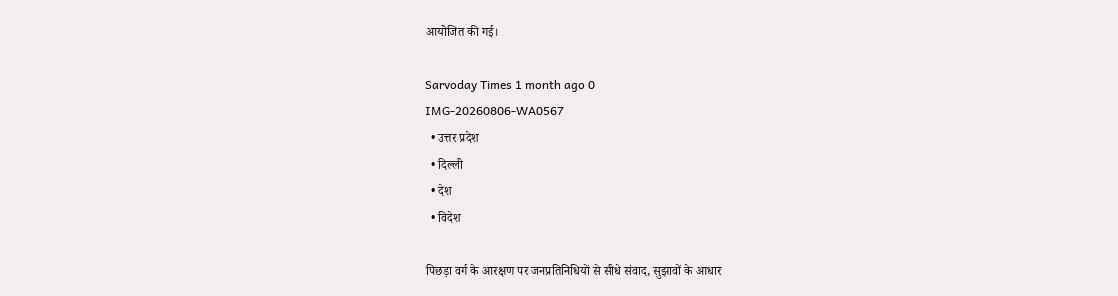आयोजित की गई।

Sarvoday Times 1 month ago 0
IMG-20260806-WA0567
  • उत्तर प्रदेश
  • दिल्ली
  • देश
  • विदेश

पिछड़ा वर्ग के आरक्षण पर जनप्रतिनिधियों से सीधे संवाद, सुझावों के आधार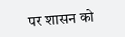पर शासन को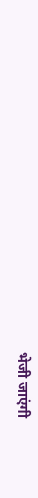भेजी जाएंगी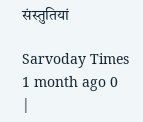संस्तुतियां

Sarvoday Times 1 month ago 0
|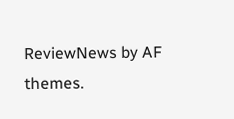ReviewNews by AF themes.